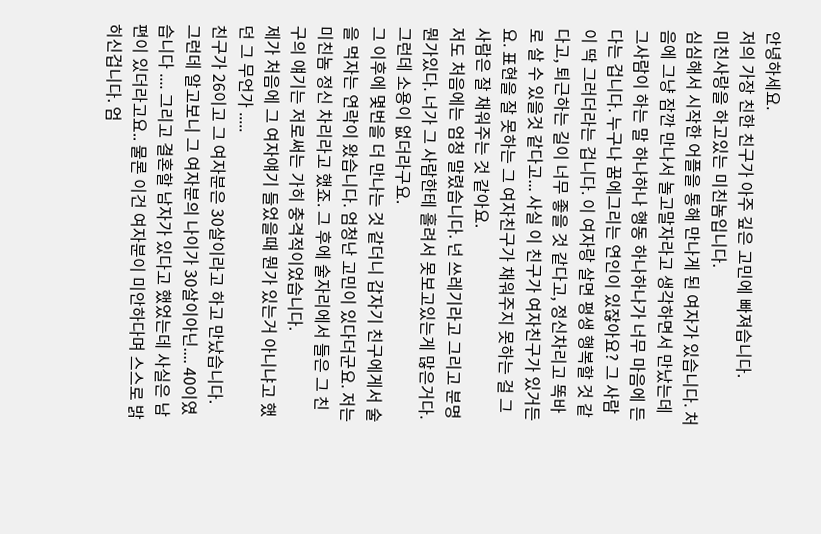안녕하세요.
저의 가장 친한 친구가 아주 깊은 고민에 빠져습니다.
미친사랑을 하고있는 미친놈입니다.
심심해서 시작한 어플을 통해 만나게 된 여자가 있습니다. 처음에 그냥 잠깐 만나서 놀고말자라고 생각하면서 만났는데 그사람이 하는 말 하나하나 행동 하나하나가 너무 마음에 든다는 겁니다. 누구나 꿈에그리는 연인이 있잖아요? 그 사람이 딱 그러더라는 겁니다. 이 여자랑 살면 평생 행복할 것 같다고, 퇴근하는 길이 너무 좋을 것 같다고, 정신차리고 똑바로 살 수 있을것 같다고... 사실 이 친구가 여자친구가 있거든요. 표현을 잘 못하는 그 여자친구가 채워주지 못하는 걸 그 사람은 잘 채워주는 것 같아요.
저도 처음에는 엄청 말렸습니다. 넌 쓰레기라고 그리고 분명 뭔가있다. 너가 그 사람한테 홀려서 못보고있는게 많은거다. 그런데 소용이 없더라구요.
그 이후에 몇번을 더 만나는 것 같더니 갑자기 친구에게서 술을 먹자는 연락이 왔습니다. 엄청난 고민이 있다더군요. 저는 미친놈 정신 차리라고 했죠. 그 후에 술자리에서 들은 그 친구의 얘기는 저로써는 가히 충격적이었습니다.
제가 처음에 그 여자얘기 들었을때 뭔가 있는거 아니냐고 했던 그 무언가 .....
친구가 26이고 그 여자분은 30살이라고 하고 만났습니다.
그런데 알고보니 그 여자분의 나이가 30살이아닌.... 40이였습니다 .... 그리고 결혼할 남자가 있다고 했었는데 사실은 남편이 있더라고요.. 물론 이건 여자분이 미안하다며 스스로 밝히신겁니다. 엄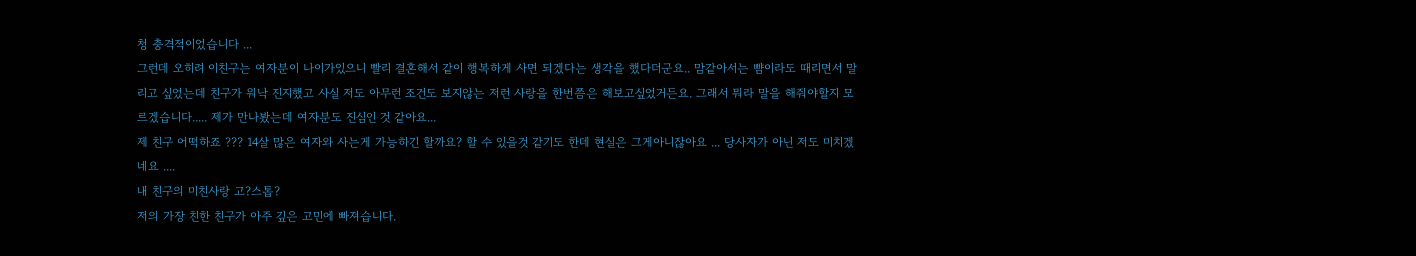청 충격적이었습니다 ...
그런데 오히려 이친구는 여자분이 나이가있으니 빨리 결혼해서 같이 행복하게 사면 되겠다는 생각을 했다더군요.. 맘같아서는 뺨이라도 때리면서 말리고 싶었는데 친구가 워낙 진지했고 사실 저도 아무런 조건도 보지않는 저런 사랑을 한번쯤은 해보고싶었거든요. 그래서 뭐라 말을 해줘야할지 모르겠습니다..... 제가 만나봤는데 여자분도 진심인 것 같아요...
제 친구 어떡하죠 ??? 14살 많은 여자와 사는게 가능하긴 할까요? 할 수 있을것 같기도 한데 현실은 그게아니잖아요 ... 당사자가 아닌 저도 미치겠네요 ....
내 친구의 미친사랑 고?스톱?
저의 가장 친한 친구가 아주 깊은 고민에 빠져습니다.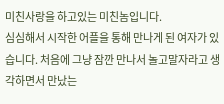미친사랑을 하고있는 미친놈입니다.
심심해서 시작한 어플을 통해 만나게 된 여자가 있습니다. 처음에 그냥 잠깐 만나서 놀고말자라고 생각하면서 만났는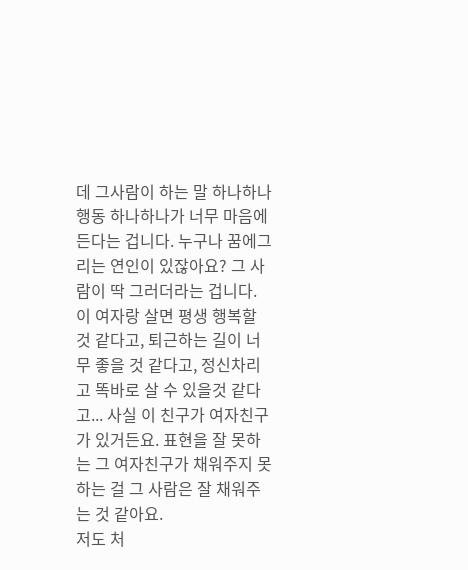데 그사람이 하는 말 하나하나 행동 하나하나가 너무 마음에 든다는 겁니다. 누구나 꿈에그리는 연인이 있잖아요? 그 사람이 딱 그러더라는 겁니다. 이 여자랑 살면 평생 행복할 것 같다고, 퇴근하는 길이 너무 좋을 것 같다고, 정신차리고 똑바로 살 수 있을것 같다고... 사실 이 친구가 여자친구가 있거든요. 표현을 잘 못하는 그 여자친구가 채워주지 못하는 걸 그 사람은 잘 채워주는 것 같아요.
저도 처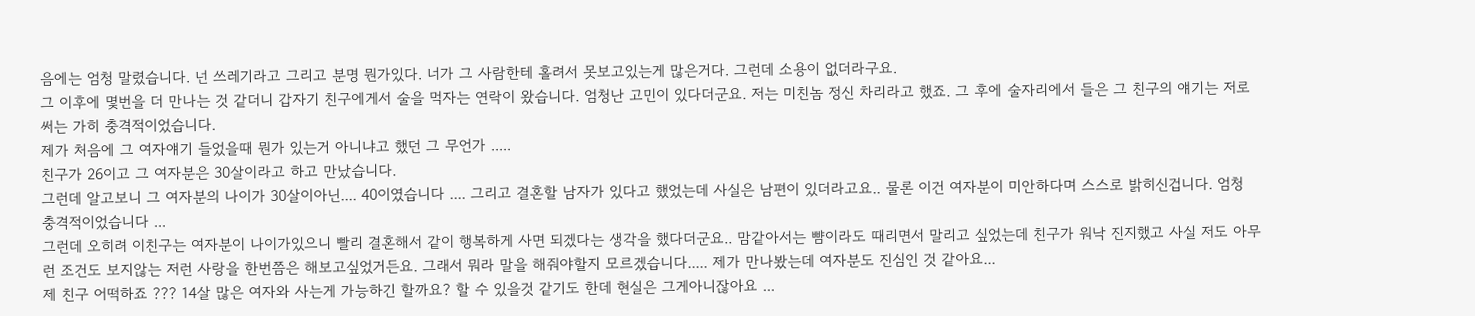음에는 엄청 말렸습니다. 넌 쓰레기라고 그리고 분명 뭔가있다. 너가 그 사람한테 홀려서 못보고있는게 많은거다. 그런데 소용이 없더라구요.
그 이후에 몇번을 더 만나는 것 같더니 갑자기 친구에게서 술을 먹자는 연락이 왔습니다. 엄청난 고민이 있다더군요. 저는 미친놈 정신 차리라고 했죠. 그 후에 술자리에서 들은 그 친구의 얘기는 저로써는 가히 충격적이었습니다.
제가 처음에 그 여자얘기 들었을때 뭔가 있는거 아니냐고 했던 그 무언가 .....
친구가 26이고 그 여자분은 30살이라고 하고 만났습니다.
그런데 알고보니 그 여자분의 나이가 30살이아닌.... 40이였습니다 .... 그리고 결혼할 남자가 있다고 했었는데 사실은 남편이 있더라고요.. 물론 이건 여자분이 미안하다며 스스로 밝히신겁니다. 엄청 충격적이었습니다 ...
그런데 오히려 이친구는 여자분이 나이가있으니 빨리 결혼해서 같이 행복하게 사면 되겠다는 생각을 했다더군요.. 맘같아서는 뺨이라도 때리면서 말리고 싶었는데 친구가 워낙 진지했고 사실 저도 아무런 조건도 보지않는 저런 사랑을 한번쯤은 해보고싶었거든요. 그래서 뭐라 말을 해줘야할지 모르겠습니다..... 제가 만나봤는데 여자분도 진심인 것 같아요...
제 친구 어떡하죠 ??? 14살 많은 여자와 사는게 가능하긴 할까요? 할 수 있을것 같기도 한데 현실은 그게아니잖아요 ...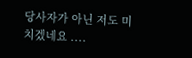당사자가 아닌 저도 미치겠네요 ....